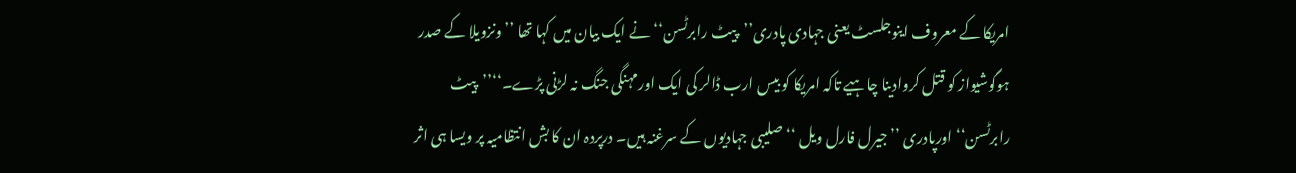امریکا کے معروف اینوجلسٹ یعنی جہادی پادری’’پیٹ رابرٹسن‘‘ نے ایک بیان میں کہا تھا ’’ونزویلا کے صدر ہوگوشیواز کو قتل کروادینا چاہیے تاکہ امریکا کو بیس ارب ڈالر کی ایک اورمہنگی جنگ نہ لڑنی پڑے۔‘‘’’پیٹ رابرٹسن‘‘ اورپادری ’’جیرل فارل ویل ‘‘ صلیبی جہادیوں کے سرغنہ ہیں۔ درپردہ ان کا بش انتظامیہ پر ویسا ہی اثر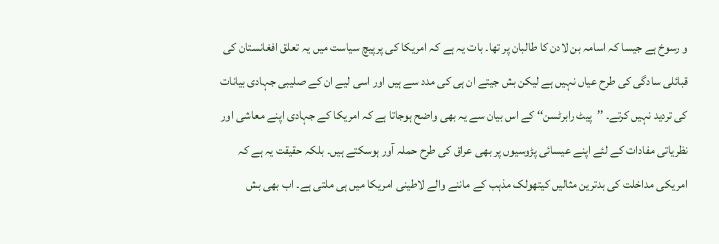و رسوخ ہے جیسا کہ اسامہ بن لادن کا طالبان پر تھا۔ بات یہ ہے کہ امریکا کی پرپیچ سیاست میں یہ تعلق افغانستان کی قبائلی سادگی کی طرح عیاں نہیں ہے لیکن بش جیتے ان ہی کی مدد سے ہیں اور اسی لیے ان کے صلیبی جہادی بیانات کی تردید نہیں کرتے۔ ’’پیٹ رابرٹسن‘‘ کے اس بیان سے یہ بھی واضح ہوجاتا ہے کہ امریکا کے جہادی اپنے معاشی اور نظریاتی مفادات کے لئے اپنے عیسائی پڑوسیوں پر بھی عراق کی طرح حملہ آور ہوسکتے ہیں۔ بلکہ حقیقت یہ ہے کہ امریکی مداخلت کی بدترین مثالیں کیتھولک مذہب کے ماننے والے لاطینی امریکا میں ہی ملتی ہے۔ اب بھی بش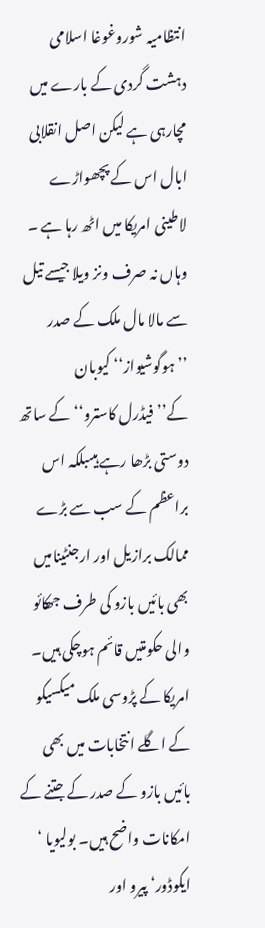انتظامیہ شوروغوغا اسلامی دہشت گردی کے بارے میں مچارہی ہے لیکن اصل انقلابی ابال اس کے پچھواڑے لاطینی امریکا میں اٹھ رہا ہے ۔ وہاں نہ صرف ونز ویلا جیسے تیل سے مالا مال ملک کے صدر ’’ہوگوشیواز‘‘ کیوبان کے’’فیڈرل کاسترو‘‘ کے ساتھ دوستی بڑھا رہے ہیںبلکہ اس براعظم کے سب سے بڑے ممالک برازیل اور ارجنٹینامیں بھی بائیں بازو کی طرف جھکائو والی حکومتیں قائم ہوچکی ہیں۔
امریکا کے پڑوسی ملک میکسیکو کے اگلے انتخابات میں بھی بائیں بازو کے صدر کے جتنے کے امکانات واضح ہیں۔ بولیویا ‘ ایکوڈور‘ پیرو اور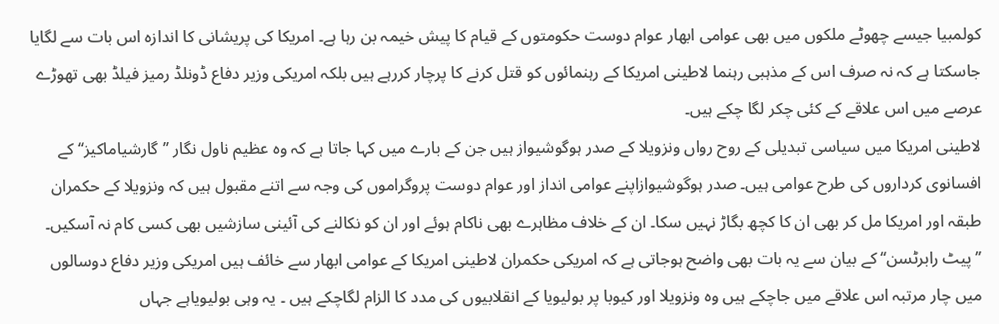کولمبیا جیسے چھوٹے ملکوں میں بھی عوامی ابھار عوام دوست حکومتوں کے قیام کا پیش خیمہ بن رہا ہے۔ امریکا کی پریشانی کا اندازہ اس بات سے لگایا جاسکتا ہے کہ نہ صرف اس کے مذہبی رہنما لاطینی امریکا کے رہنمائوں کو قتل کرنے کا پرچار کررہے ہیں بلکہ امریکی وزیر دفاع ڈونلڈ رمیز فیلڈ بھی تھوڑے عرصے میں اس علاقے کے کئی چکر لگا چکے ہیں۔
لاطینی امریکا میں سیاسی تبدیلی کے روح رواں ونزویلا کے صدر ہوگوشیواز ہیں جن کے بارے میں کہا جاتا ہے کہ وہ عظیم ناول نگار ’’گارشیاماکیز‘‘ کے افسانوی کرداروں کی طرح عوامی ہیں۔ صدر ہوگوشیوازاپنے عوامی انداز اور عوام دوست پروگراموں کی وجہ سے اتنے مقبول ہیں کہ ونزویلا کے حکمران طبقہ اور امریکا مل کر بھی ان کا کچھ بگاڑ نہیں سکا۔ ان کے خلاف مظاہرے بھی ناکام ہوئے اور ان کو نکالنے کی آئینی سازشیں بھی کسی کام نہ آسکیں۔
’’پیٹ رابرٹسن‘‘ کے بیان سے یہ بات بھی واضح ہوجاتی ہے کہ امریکی حکمران لاطینی امریکا کے عوامی ابھار سے خائف ہیں امریکی وزیر دفاع دوسالوں میں چار مرتبہ اس علاقے میں جاچکے ہیں وہ ونزویلا اور کیوبا پر بولیویا کے انقلابیوں کی مدد کا الزام لگاچکے ہیں ۔ یہ وہی بولیویاہے جہاں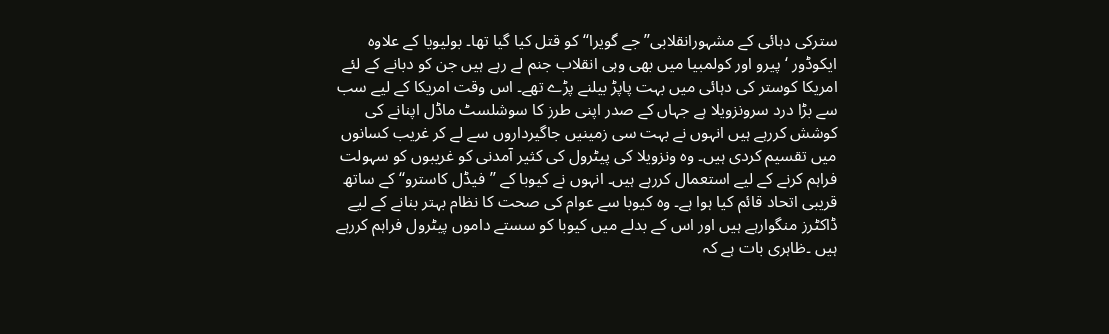سترکی دہائی کے مشہورانقلابی’’جے گویرا‘‘کو قتل کیا گیا تھا۔ بولیویا کے علاوہ ایکوڈور ‘ پیرو اور کولمبیا میں بھی وہی انقلاب جنم لے رہے ہیں جن کو دبانے کے لئے امریکا کوستر کی دہائی میں بہت پاپڑ بیلنے پڑے تھے۔ اس وقت امریکا کے لیے سب سے بڑا درد سرونزویلا ہے جہاں کے صدر اپنی طرز کا سوشلسٹ ماڈل اپنانے کی کوشش کررہے ہیں انہوں نے بہت سی زمینیں جاگیرداروں سے لے کر غریب کسانوں میں تقسیم کردی ہیں۔ وہ ونزویلا کی پیٹرول کی کثیر آمدنی کو غریبوں کو سہولت فراہم کرنے کے لیے استعمال کررہے ہیں۔ انہوں نے کیوبا کے ’’فیڈل کاسترو‘‘ کے ساتھ قریبی اتحاد قائم کیا ہوا ہے۔ وہ کیوبا سے عوام کی صحت کا نظام بہتر بنانے کے لیے ڈاکٹرز منگوارہے ہیں اور اس کے بدلے میں کیوبا کو سستے داموں پیٹرول فراہم کررہے ہیں ۔ظاہری بات ہے کہ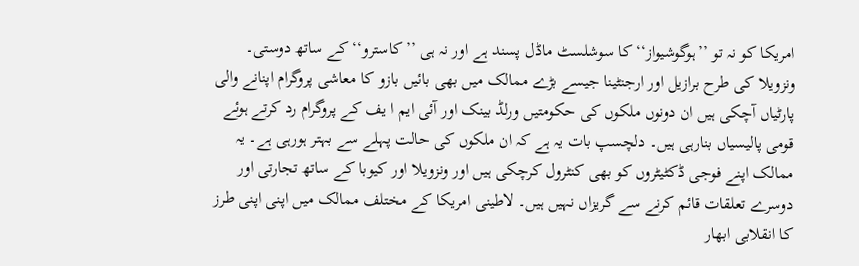امریکا کو نہ تو ’’ہوگوشیواز‘‘ کا سوشلسٹ ماڈل پسند ہے اور نہ ہی ’’کاسترو‘‘ کے ساتھ دوستی۔
ونزویلا کی طرح برازیل اور ارجنٹینا جیسے بڑے ممالک میں بھی بائیں بازو کا معاشی پروگرام اپنانے والی پارٹیاں آچکی ہیں ان دونوں ملکوں کی حکومتیں ورلڈ بینک اور آئی ایم ا یف کے پروگرام رد کرتے ہوئے قومی پالیسیاں بنارہی ہیں۔ دلچسپ بات یہ ہے کہ ان ملکوں کی حالت پہلے سے بہتر ہورہی ہے۔ یہ ممالک اپنے فوجی ڈکٹیٹروں کو بھی کنٹرول کرچکی ہیں اور ونزویلا اور کیوبا کے ساتھ تجارتی اور دوسرے تعلقات قائم کرنے سے گریزاں نہیں ہیں۔ لاطینی امریکا کے مختلف ممالک میں اپنی اپنی طرز کا انقلابی ابھار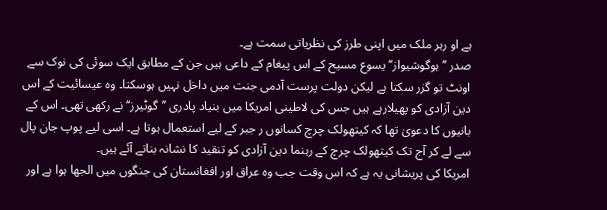ہے او رہر ملک میں اپنی طرز کی نظریاتی سمت ہے۔
صدر ’’ہوگوشیواز‘‘ یسوع مسیح کے اس پیغام کے داعی ہیں جن کے مطابق ایک سوئی کی نوک سے اونٹ تو گزر سکتا ہے لیکن دولت پرست آدمی جنت میں داخل نہیں ہوسکتا۔ وہ عیسائیت کے اس دین آزادی کو پھیلارہے ہیں جس کی لاطینی امریکا میں بنیاد پادری ’’گوٹیرز‘‘ نے رکھی تھی۔ اس کے بانیوں کا دعویٰ تھا کہ کیتھولک چرچ کسانوں ر جبر کے لیے استعمال ہوتا ہے۔ اسی لیے پوپ جان پال سے لے کر آج تک کیتھولک چرچ کے رہنما دین آزادی کو تنقید کا نشانہ بناتے آئے ہیں۔
امریکا کی پریشانی یہ ہے کہ اس وقت جب وہ عراق اور افغانستان کی جنگوں میں الجھا ہوا ہے اور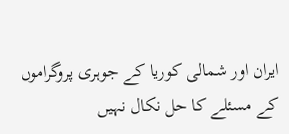ایران اور شمالی کوریا کے جوہری پروگراموں کے مسئلے کا حل نکال نہیں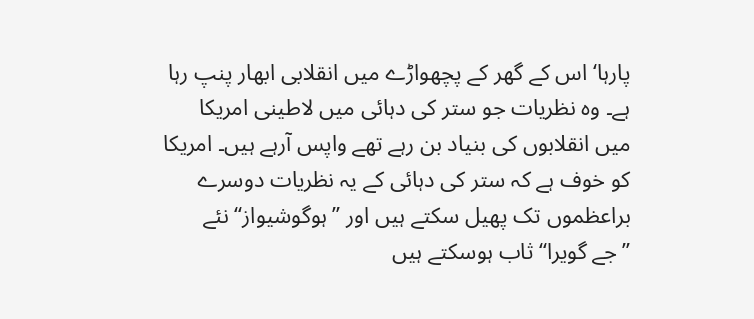پارہا‘ اس کے گھر کے پچھواڑے میں انقلابی ابھار پنپ رہا ہے۔ وہ نظریات جو ستر کی دہائی میں لاطینی امریکا میں انقلابوں کی بنیاد بن رہے تھے واپس آرہے ہیں۔ امریکا کو خوف ہے کہ ستر کی دہائی کے یہ نظریات دوسرے براعظموں تک پھیل سکتے ہیں اور ’’ہوگوشیواز‘‘ نئے ’’جے گویرا‘‘ ثاب ہوسکتے ہیں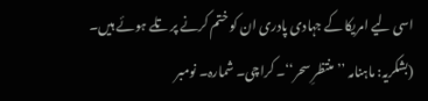اسی لیے امریکا کے جہادی پادری ان کو ختم کرنے پر تلے ہوئے ہیں۔
(بشکریہ: ماہنامہ ’’منتظرِ سحر‘‘۔ کراچی۔ شمارہ۔ نومبر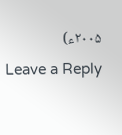۲۰۰۵ء)
Leave a Reply